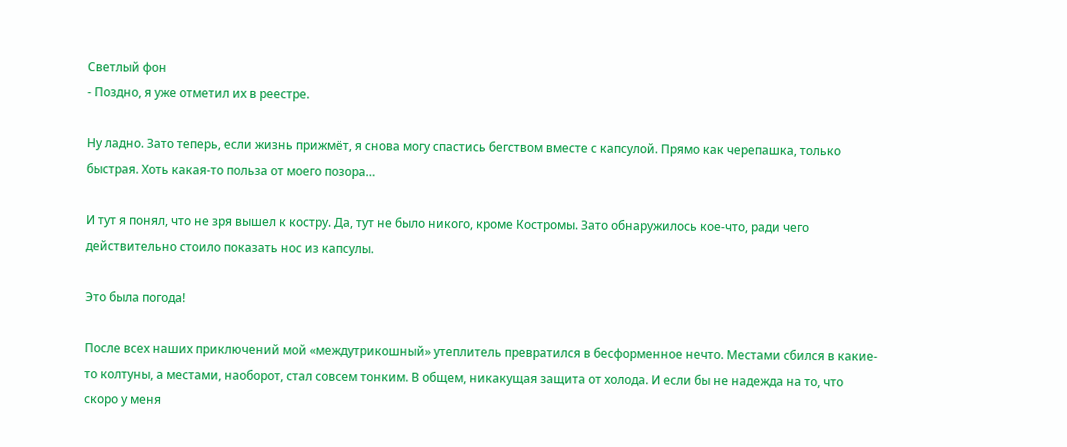Светлый фон
- Поздно, я уже отметил их в реестре.

Ну ладно. Зато теперь, если жизнь прижмёт, я снова могу спастись бегством вместе с капсулой. Прямо как черепашка, только быстрая. Хоть какая-то польза от моего позора…

И тут я понял, что не зря вышел к костру. Да, тут не было никого, кроме Костромы. Зато обнаружилось кое-что, ради чего действительно стоило показать нос из капсулы.

Это была погода!

После всех наших приключений мой «междутрикошный» утеплитель превратился в бесформенное нечто. Местами сбился в какие-то колтуны, а местами, наоборот, стал совсем тонким. В общем, никакущая защита от холода. И если бы не надежда на то, что скоро у меня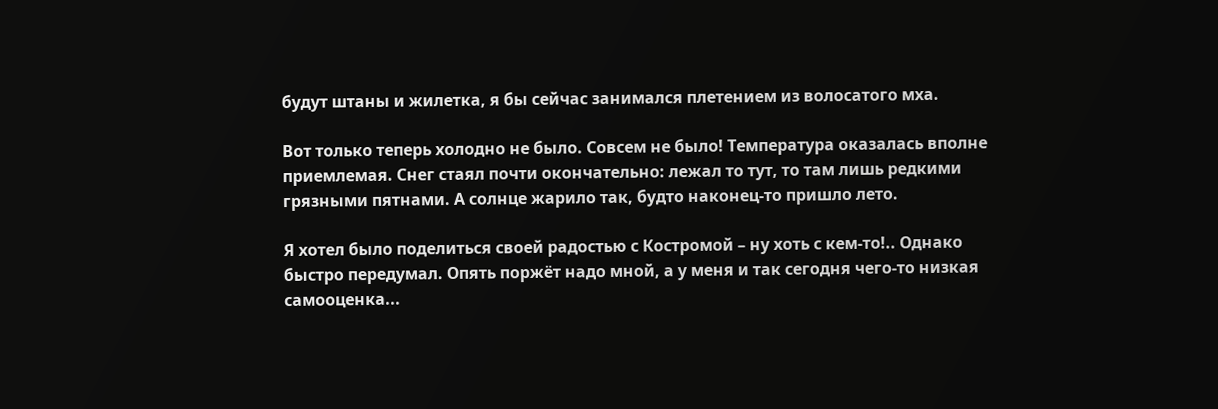будут штаны и жилетка, я бы сейчас занимался плетением из волосатого мха.

Вот только теперь холодно не было. Совсем не было! Температура оказалась вполне приемлемая. Снег стаял почти окончательно: лежал то тут, то там лишь редкими грязными пятнами. А солнце жарило так, будто наконец-то пришло лето.

Я хотел было поделиться своей радостью с Костромой – ну хоть с кем-то!.. Однако быстро передумал. Опять поржёт надо мной, а у меня и так сегодня чего-то низкая самооценка...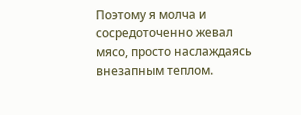Поэтому я молча и сосредоточенно жевал мясо, просто наслаждаясь внезапным теплом.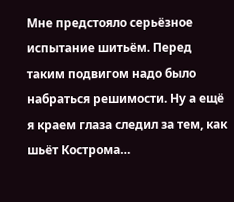Мне предстояло серьёзное испытание шитьём. Перед таким подвигом надо было набраться решимости. Ну а ещё я краем глаза следил за тем, как шьёт Кострома…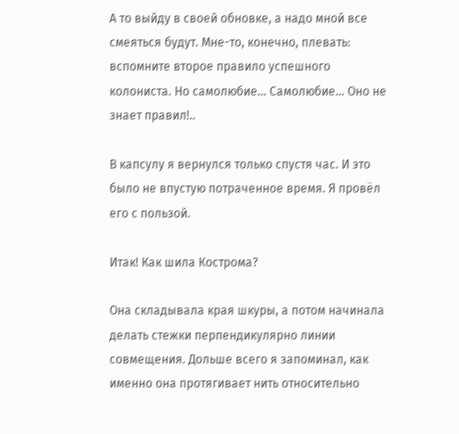А то выйду в своей обновке, а надо мной все смеяться будут. Мне-то, конечно, плевать: вспомните второе правило успешного колониста. Но самолюбие… Самолюбие… Оно не знает правил!..

В капсулу я вернулся только спустя час. И это было не впустую потраченное время. Я провёл его с пользой.

Итак! Как шила Кострома?

Она складывала края шкуры, а потом начинала делать стежки перпендикулярно линии совмещения. Дольше всего я запоминал, как именно она протягивает нить относительно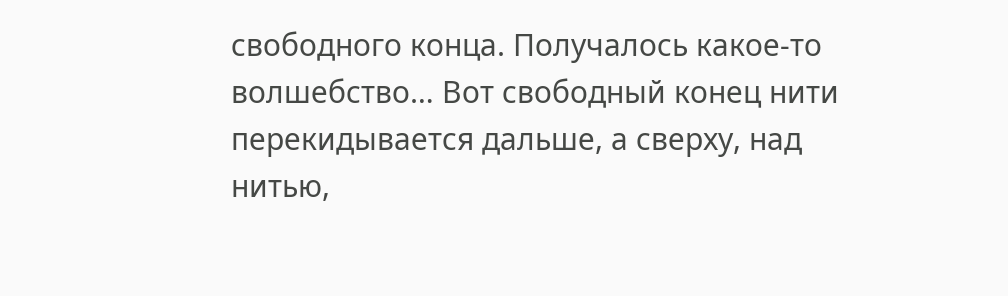свободного конца. Получалось какое-то волшебство… Вот свободный конец нити перекидывается дальше, а сверху, над нитью,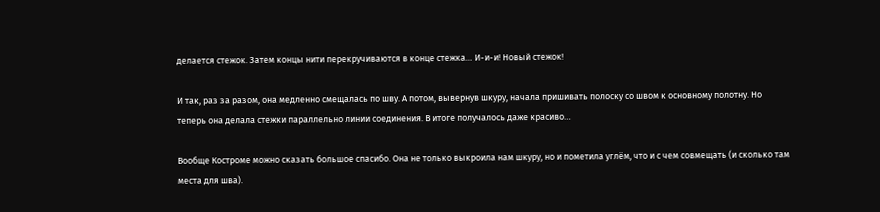делается стежок. Затем концы нити перекручиваются в конце стежка… И-и-и! Новый стежок!

И так, раз за разом, она медленно смещалась по шву. А потом, вывернув шкуру, начала пришивать полоску со швом к основному полотну. Но теперь она делала стежки параллельно линии соединения. В итоге получалось даже красиво…

Вообще Костроме можно сказать большое спасибо. Она не только выкроила нам шкуру, но и пометила углём, что и с чем совмещать (и сколько там места для шва).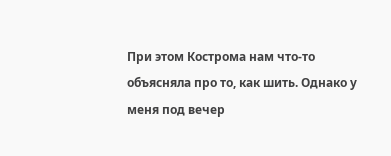При этом Кострома нам что-то объясняла про то, как шить. Однако у меня под вечер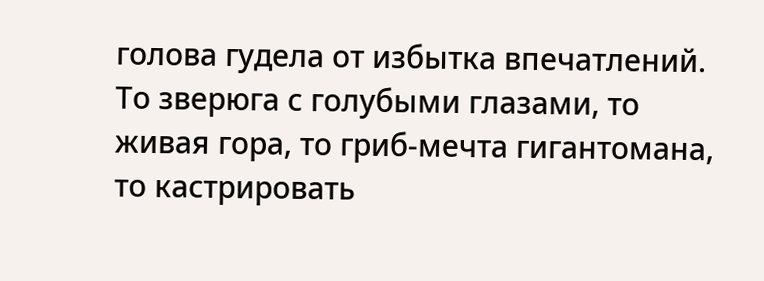голова гудела от избытка впечатлений. То зверюга с голубыми глазами, то живая гора, то гриб-мечта гигантомана, то кастрировать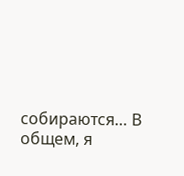собираются… В общем, я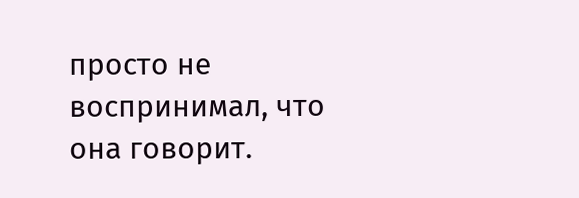просто не воспринимал, что она говорит.